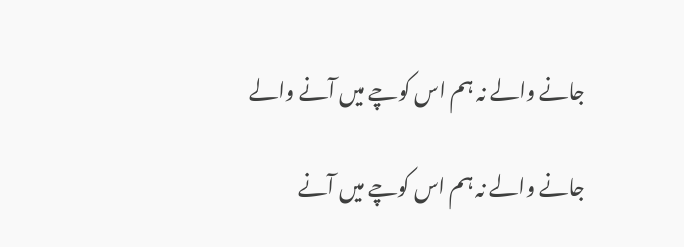جانے والے نہ ہم اس کوچے میں آنے والے

جانے والے نہ ہم اس کوچے میں آنے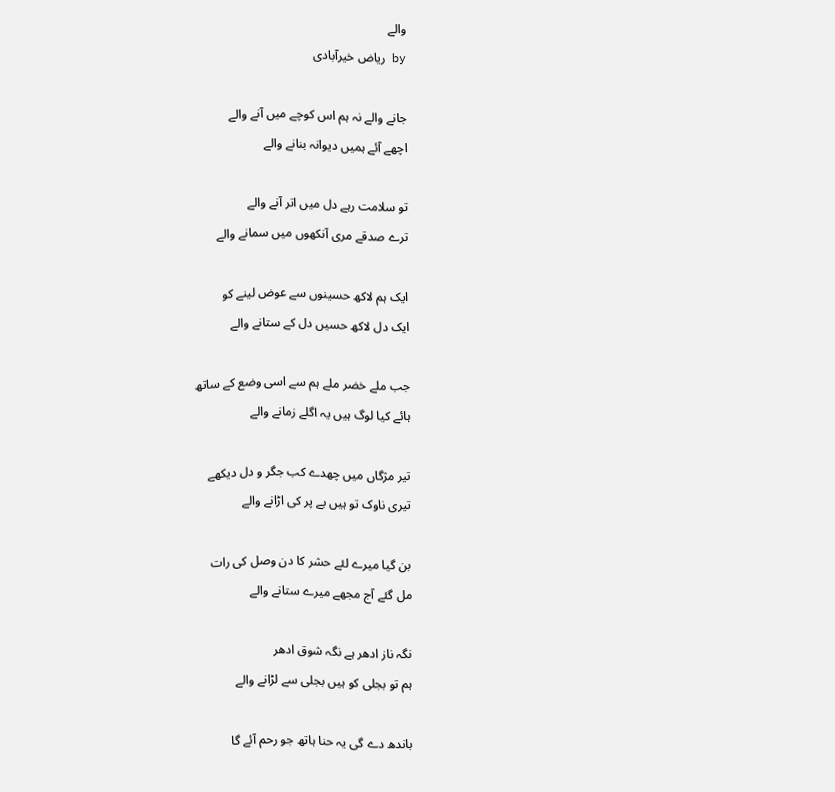والے
by ریاض خیرآبادی

جانے والے نہ ہم اس کوچے میں آنے والے
اچھے آئے ہمیں دیوانہ بنانے والے

تو سلامت رہے دل میں اتر آنے والے
ترے صدقے مری آنکھوں میں سمانے والے

ایک ہم لاکھ حسینوں سے عوض لینے کو
ایک دل لاکھ حسیں دل کے ستانے والے

جب ملے خضر ملے ہم سے اسی وضع کے ساتھ
ہائے کیا لوگ ہیں یہ اگلے زمانے والے

تیر مژگاں میں چھدے کب جگر و دل دیکھے
تیری ناوک تو ہیں بے پر کی اڑانے والے

بن گیا میرے لئے حشر کا دن وصل کی رات
مل گئے آج مجھے میرے ستانے والے

نگہ ناز ادھر ہے نگہ شوق ادھر
ہم تو بجلی کو ہیں بجلی سے لڑانے والے

باندھ دے گی یہ حنا ہاتھ جو رحم آئے گا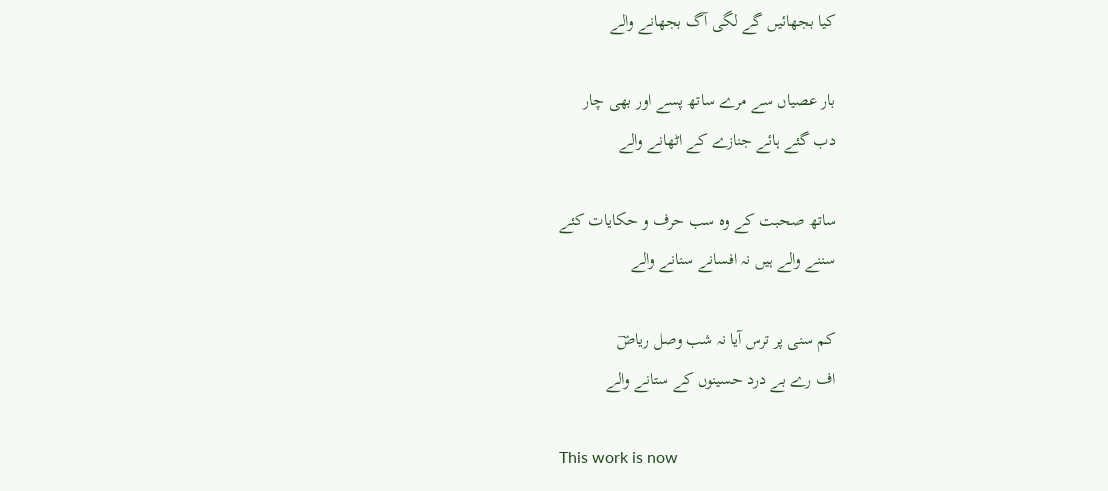کیا بجھائیں گے لگی آگ بجھانے والے

بار عصیاں سے مرے ساتھ پسے اور بھی چار
دب گئے ہائے جنازے کے اٹھانے والے

ساتھ صحبت کے وہ سب حرف و حکایات کئے
سننے والے ہیں نہ افسانے سنانے والے

کم سنی پر ترس آیا نہ شب وصل ریاضؔ
اف رے بے درد حسینوں کے ستانے والے

This work is now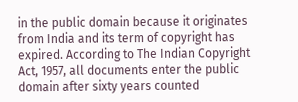in the public domain because it originates from India and its term of copyright has expired. According to The Indian Copyright Act, 1957, all documents enter the public domain after sixty years counted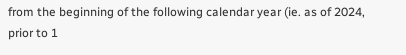from the beginning of the following calendar year (ie. as of 2024, prior to 1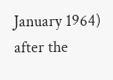January 1964) after the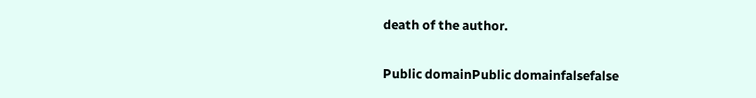death of the author.

Public domainPublic domainfalsefalse